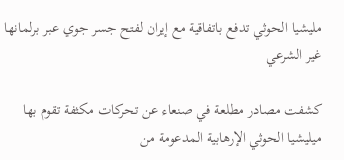مليشيا الحوثي تدفع باتفاقية مع إيران لفتح جسر جوي عبر برلمانها غير الشرعي

كشفت مصادر مطلعة في صنعاء عن تحركات مكثفة تقوم بها ميليشيا الحوثي الإرهابية المدعومة من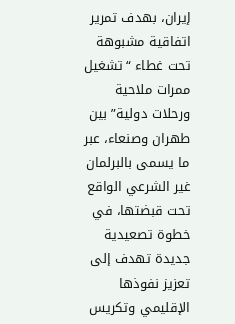إيران، بهدف تمرير اتفاقية مشبوهة تحت غطاء “تشغيل ممرات ملاحية ورحلات دولية” بين طهران وصنعاء، عبر ما يسمى بالبرلمان غير الشرعي الواقع تحت قبضتها، في خطوة تصعيدية جديدة تهدف إلى تعزيز نفوذها الإقليمي وتكريس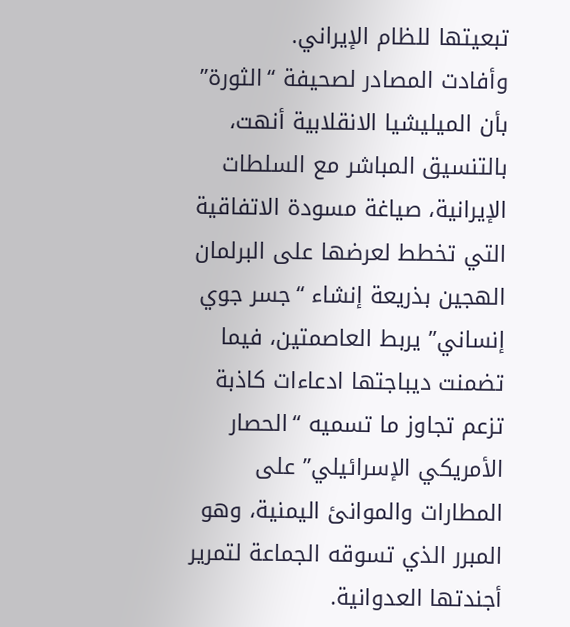تبعيتها للظام الإيراني.
وأفادت المصادر لصحيفة “الثورة” بأن الميليشيا الانقلابية أنهت، بالتنسيق المباشر مع السلطات الإيرانية، صياغة مسودة الاتفاقية التي تخطط لعرضها على البرلمان الهجين بذريعة إنشاء “جسر جوي إنساني” يربط العاصمتين، فيما تضمنت ديباجتها ادعاءات كاذبة تزعم تجاوز ما تسميه “الحصار الأمريكي الإسرائيلي” على المطارات والموانئ اليمنية، وهو المبرر الذي تسوقه الجماعة لتمرير أجندتها العدوانية.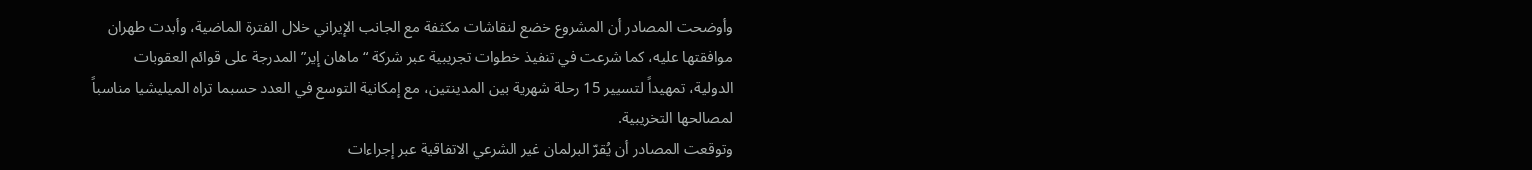وأوضحت المصادر أن المشروع خضع لنقاشات مكثفة مع الجانب الإيراني خلال الفترة الماضية، وأبدت طهران موافقتها عليه، كما شرعت في تنفيذ خطوات تجريبية عبر شركة “ماهان إير” المدرجة على قوائم العقوبات الدولية، تمهيداً لتسيير 15 رحلة شهرية بين المدينتين، مع إمكانية التوسع في العدد حسبما تراه الميليشيا مناسباً لمصالحها التخريبية.
وتوقعت المصادر أن يُقرّ البرلمان غير الشرعي الاتفاقية عبر إجراءات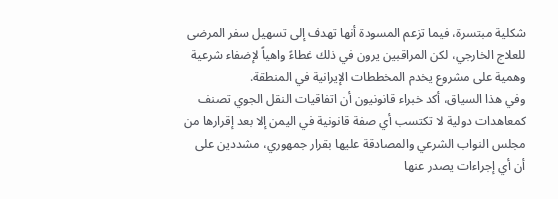شكلية مبتسرة، فيما تزعم المسودة أنها تهدف إلى تسهيل سفر المرضى للعلاج الخارجي، لكن المراقبين يرون في ذلك غطاءً واهياً لإضفاء شرعية وهمية على مشروع يخدم المخططات الإيرانية في المنطقة.
وفي هذا السياق، أكد خبراء قانونيون أن اتفاقيات النقل الجوي تصنف كمعاهدات دولية لا تكتسب أي صفة قانونية في اليمن إلا بعد إقرارها من مجلس النواب الشرعي والمصادقة عليها بقرار جمهوري، مشددين على أن أي إجراءات يصدر عنها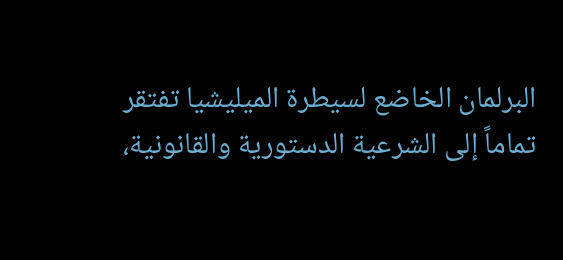البرلمان الخاضع لسيطرة الميليشيا تفتقر تماماً إلى الشرعية الدستورية والقانونية،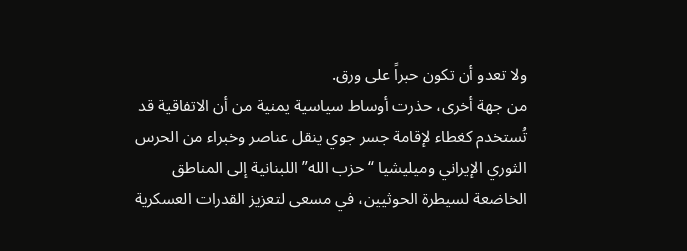ولا تعدو أن تكون حبراً على ورق.
من جهة أخرى، حذرت أوساط سياسية يمنية من أن الاتفاقية قد تُستخدم كغطاء لإقامة جسر جوي ينقل عناصر وخبراء من الحرس الثوري الإيراني وميليشيا “حزب الله” اللبنانية إلى المناطق الخاضعة لسيطرة الحوثيين، في مسعى لتعزيز القدرات العسكرية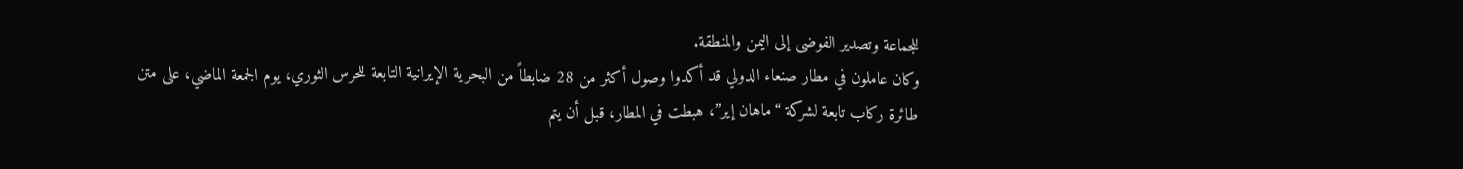للجماعة وتصدير الفوضى إلى اليمن والمنطقة.
وكان عاملون في مطار صنعاء الدولي قد أكدوا وصول أكثر من 28 ضابطاً من البحرية الإيرانية التابعة للحرس الثوري، يوم الجمعة الماضي، على متن طائرة ركاب تابعة لشركة “ماهان إير”، هبطت في المطار، قبل أن يتم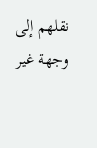نقلهم إلى وجهة غير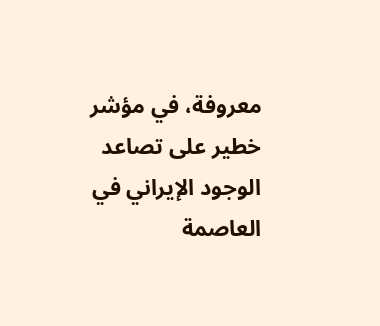معروفة، في مؤشر خطير على تصاعد الوجود الإيراني في العاصمة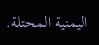اليمنية المحتلة.